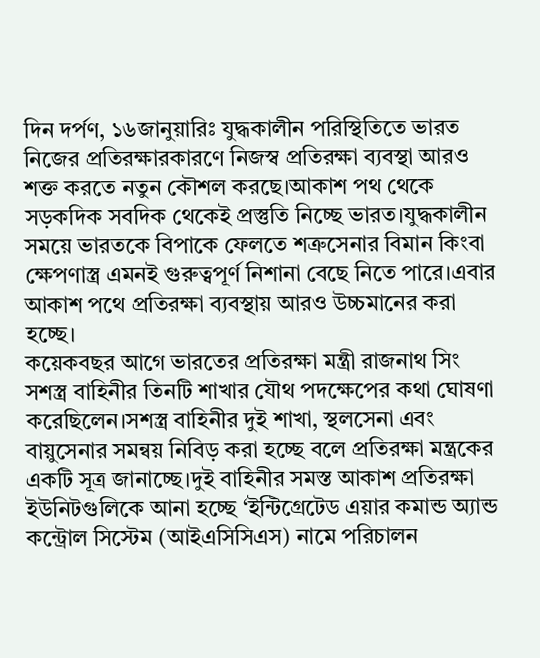দিন দর্পণ, ১৬জানুয়ারিঃ যুদ্ধকালীন পরিস্থিতিতে ভারত নিজের প্রতিরক্ষারকারণে নিজস্ব প্রতিরক্ষা ব্যবস্থা আরও শক্ত করতে নতুন কৌশল করছে।আকাশ পথ থেকে সড়কদিক সবদিক থেকেই প্রস্তুতি নিচ্ছে ভারত।যুদ্ধকালীন সময়ে ভারতকে বিপাকে ফেলতে শত্রুসেনার বিমান কিংবা ক্ষেপণাস্ত্র এমনই গুরুত্বপূর্ণ নিশানা বেছে নিতে পারে।এবার আকাশ পথে প্রতিরক্ষা ব্যবস্থায় আরও উচ্চমানের করা হচ্ছে।
কয়েকবছর আগে ভারতের প্রতিরক্ষা মন্ত্রী রাজনাথ সিং সশস্ত্র বাহিনীর তিনটি শাখার যৌথ পদক্ষেপের কথা ঘোষণা করেছিলেন।সশস্ত্র বাহিনীর দুই শাখা, স্থলসেনা এবং বায়ুসেনার সমন্বয় নিবিড় করা হচ্ছে বলে প্রতিরক্ষা মন্ত্রকের একটি সূত্র জানাচ্ছে।দুই বাহিনীর সমস্ত আকাশ প্রতিরক্ষা ইউনিটগুলিকে আনা হচ্ছে ‘ইন্টিগ্রেটেড এয়ার কমান্ড অ্যান্ড কন্ট্রোল সিস্টেম (আইএসিসিএস) নামে পরিচালন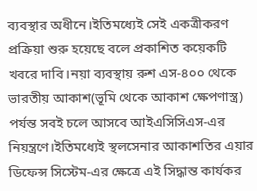ব্যবস্থার অধীনে।ইতিমধ্যেই সেই একত্রীকরণ প্রক্রিয়া শুরু হয়েছে বলে প্রকাশিত কয়েকটি খবরে দাবি।নয়া ব্যবস্থায় রুশ এস-৪০০ থেকে ভারতীয় আকাশ(ভূমি থেকে আকাশ ক্ষেপণাস্ত্র) পর্যন্ত সবই চলে আসবে আইএসিসিএস-এর নিয়ন্ত্রণে।ইতিমধ্যেই স্থলসেনার আকাশতির এয়ার ডিফেন্স সিস্টেম-এর ক্ষেত্রে এই সিদ্ধান্ত কার্যকর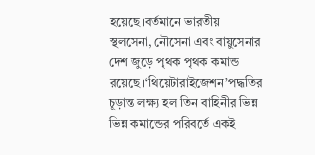হয়েছে।বর্তমানে ভারতীয় স্থলসেনা, নৌসেনা এবং বায়ুসেনার দেশ জুড়ে পৃথক পৃথক কমান্ড রয়েছে।‘থিয়েটারাইজেশন’পদ্ধতির চূড়ান্ত লক্ষ্য হল তিন বাহিনীর ভিন্ন ভিন্ন কমান্ডের পরিবর্তে একই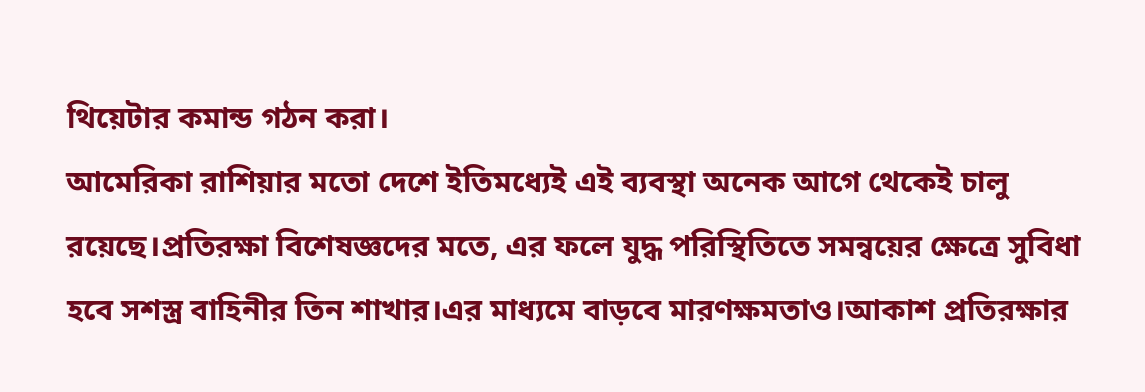থিয়েটার কমান্ড গঠন করা।
আমেরিকা রাশিয়ার মতো দেশে ইতিমধ্যেই এই ব্যবস্থা অনেক আগে থেকেই চালু রয়েছে।প্রতিরক্ষা বিশেষজ্ঞদের মতে, এর ফলে যুদ্ধ পরিস্থিতিতে সমন্বয়ের ক্ষেত্রে সুবিধা হবে সশস্ত্র বাহিনীর তিন শাখার।এর মাধ্যমে বাড়বে মারণক্ষমতাও।আকাশ প্রতিরক্ষার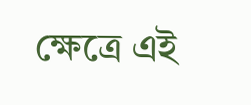ক্ষেত্রে এই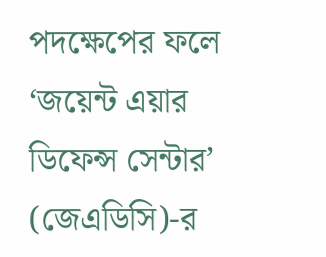পদক্ষেপের ফলে ‘জয়েন্ট এয়ার ডিফেন্স সেন্টার’ (জেএডিসি)-র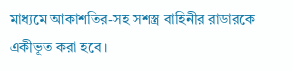মাধ্যমে আকাশতির-সহ সশস্ত্র বাহিনীর রাডারকে একীভূত করা হবে।